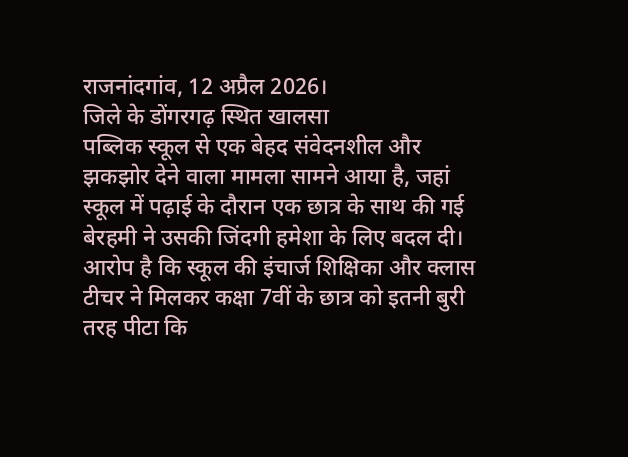राजनांदगांव, 12 अप्रैल 2026।
जिले के डोंगरगढ़ स्थित खालसा
पब्लिक स्कूल से एक बेहद संवेदनशील और झकझोर देने वाला मामला सामने आया है, जहां स्कूल में पढ़ाई के दौरान एक छात्र के साथ की गई बेरहमी ने उसकी जिंदगी हमेशा के लिए बदल दी। आरोप है कि स्कूल की इंचार्ज शिक्षिका और क्लास टीचर ने मिलकर कक्षा 7वीं के छात्र को इतनी बुरी तरह पीटा कि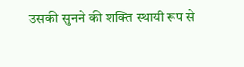उसकी सुनने की शक्ति स्थायी रूप से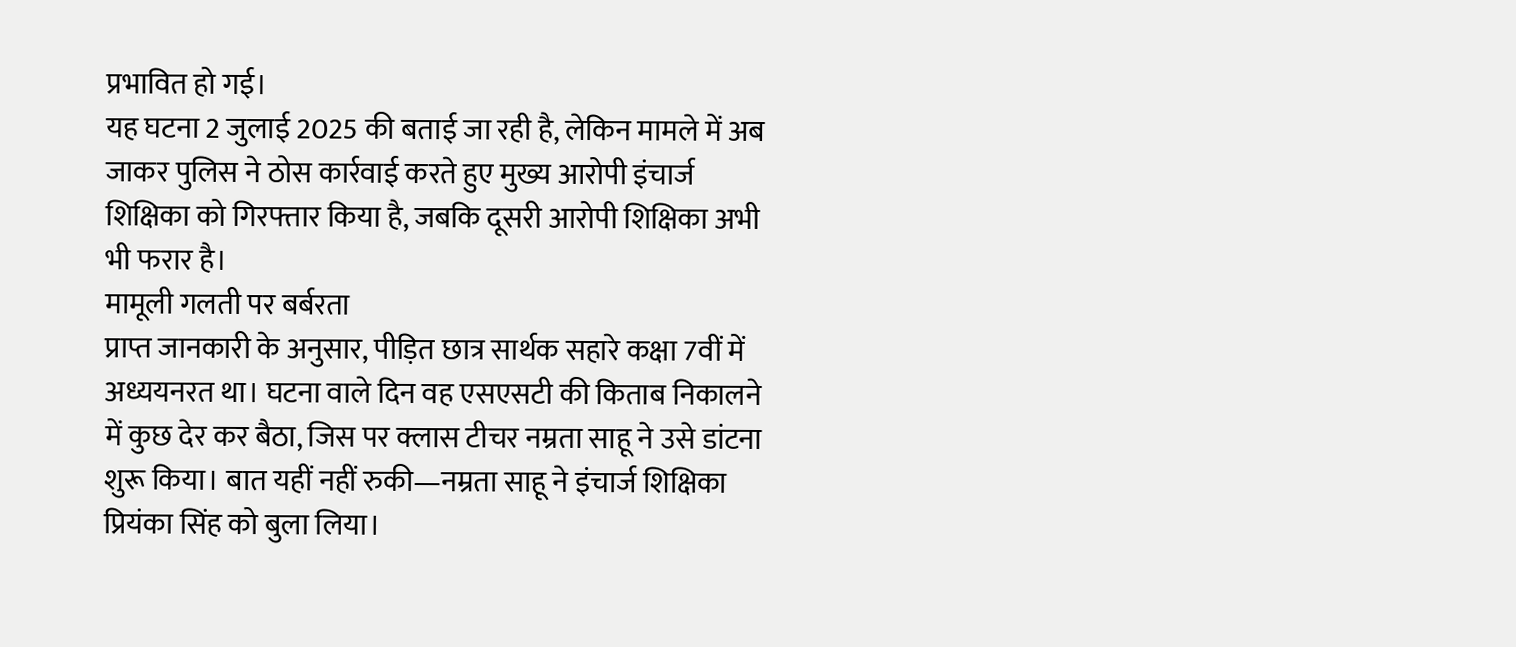प्रभावित हो गई।
यह घटना 2 जुलाई 2025 की बताई जा रही है, लेकिन मामले में अब जाकर पुलिस ने ठोस कार्रवाई करते हुए मुख्य आरोपी इंचार्ज शिक्षिका को गिरफ्तार किया है, जबकि दूसरी आरोपी शिक्षिका अभी भी फरार है।
मामूली गलती पर बर्बरता
प्राप्त जानकारी के अनुसार, पीड़ित छात्र सार्थक सहारे कक्षा 7वीं में अध्ययनरत था। घटना वाले दिन वह एसएसटी की किताब निकालने में कुछ देर कर बैठा, जिस पर क्लास टीचर नम्रता साहू ने उसे डांटना शुरू किया। बात यहीं नहीं रुकी—नम्रता साहू ने इंचार्ज शिक्षिका प्रियंका सिंह को बुला लिया।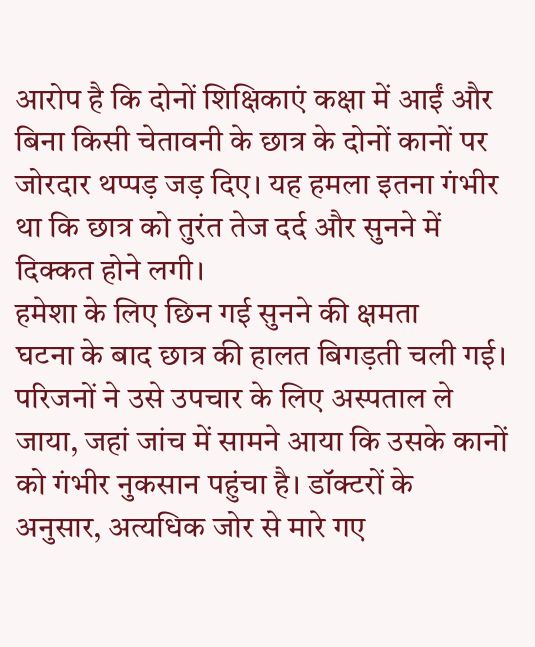आरोप है कि दोनों शिक्षिकाएं कक्षा में आईं और बिना किसी चेतावनी के छात्र के दोनों कानों पर जोरदार थप्पड़ जड़ दिए। यह हमला इतना गंभीर था कि छात्र को तुरंत तेज दर्द और सुनने में दिक्कत होने लगी।
हमेशा के लिए छिन गई सुनने की क्षमता
घटना के बाद छात्र की हालत बिगड़ती चली गई। परिजनों ने उसे उपचार के लिए अस्पताल ले जाया, जहां जांच में सामने आया कि उसके कानों को गंभीर नुकसान पहुंचा है। डॉक्टरों के अनुसार, अत्यधिक जोर से मारे गए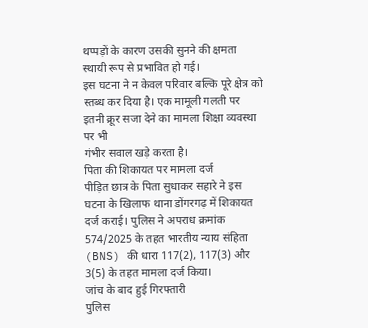थप्पड़ों के कारण उसकी सुनने की क्षमता स्थायी रूप से प्रभावित हो गई।
इस घटना ने न केवल परिवार बल्कि पूरे क्षेत्र को स्तब्ध कर दिया है। एक मामूली गलती पर इतनी क्रूर सजा देने का मामला शिक्षा व्यवस्था पर भी
गंभीर सवाल खड़े करता है।
पिता की शिकायत पर मामला दर्ज
पीड़ित छात्र के पिता सुधाकर सहारे ने इस घटना के खिलाफ थाना डोंगरगढ़ में शिकायत दर्ज कराई। पुलिस ने अपराध क्रमांक 574/2025 के तहत भारतीय न्याय संहिता (BNS) की धारा 117(2), 117(3) और 3(5) के तहत मामला दर्ज किया।
जांच के बाद हुई गिरफ्तारी
पुलिस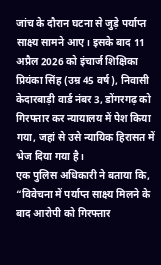जांच के दौरान घटना से जुड़े पर्याप्त साक्ष्य सामने आए। इसके बाद 11 अप्रैल 2026 को इंचार्ज शिक्षिका प्रियंका सिंह (उम्र 45 वर्ष), निवासी केदारबाड़ी वार्ड नंबर 3, डोंगरगढ़ को गिरफ्तार कर न्यायालय में पेश किया गया, जहां से उसे न्यायिक हिरासत में भेज दिया गया है।
एक पुलिस अधिकारी ने बताया कि, “विवेचना में पर्याप्त साक्ष्य मिलने के बाद आरोपी को गिरफ्तार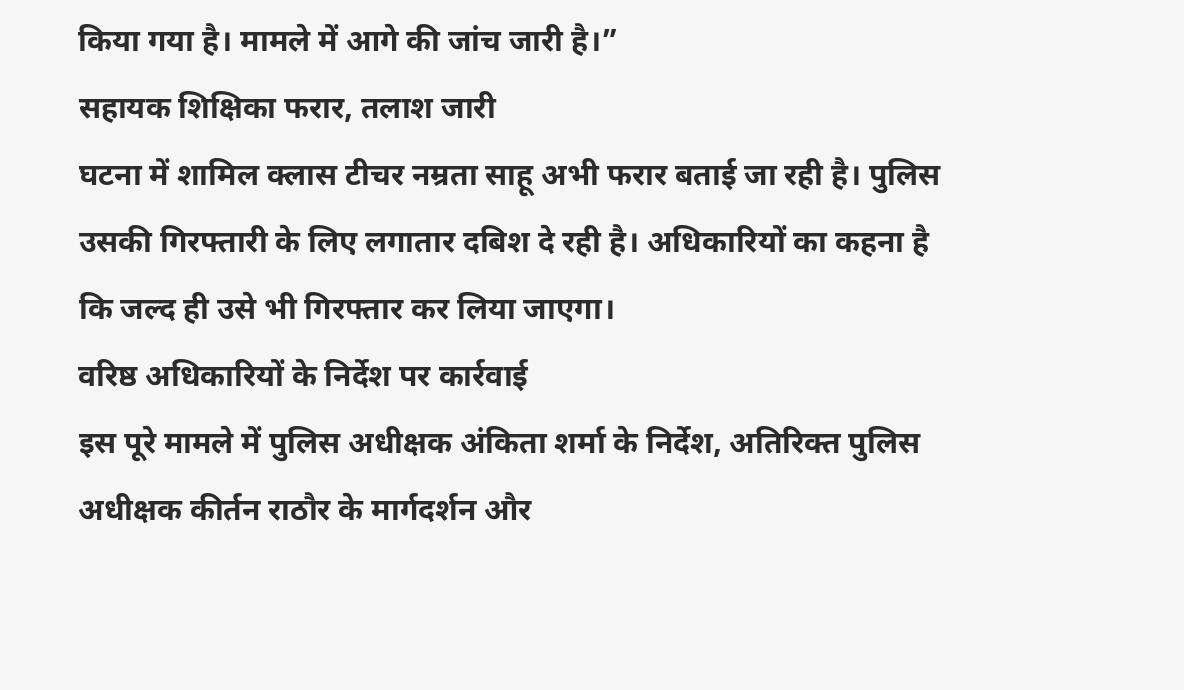किया गया है। मामले में आगे की जांच जारी है।”
सहायक शिक्षिका फरार, तलाश जारी
घटना में शामिल क्लास टीचर नम्रता साहू अभी फरार बताई जा रही है। पुलिस उसकी गिरफ्तारी के लिए लगातार दबिश दे रही है। अधिकारियों का कहना है कि जल्द ही उसे भी गिरफ्तार कर लिया जाएगा।
वरिष्ठ अधिकारियों के निर्देश पर कार्रवाई
इस पूरे मामले में पुलिस अधीक्षक अंकिता शर्मा के निर्देश, अतिरिक्त पुलिस अधीक्षक कीर्तन राठौर के मार्गदर्शन और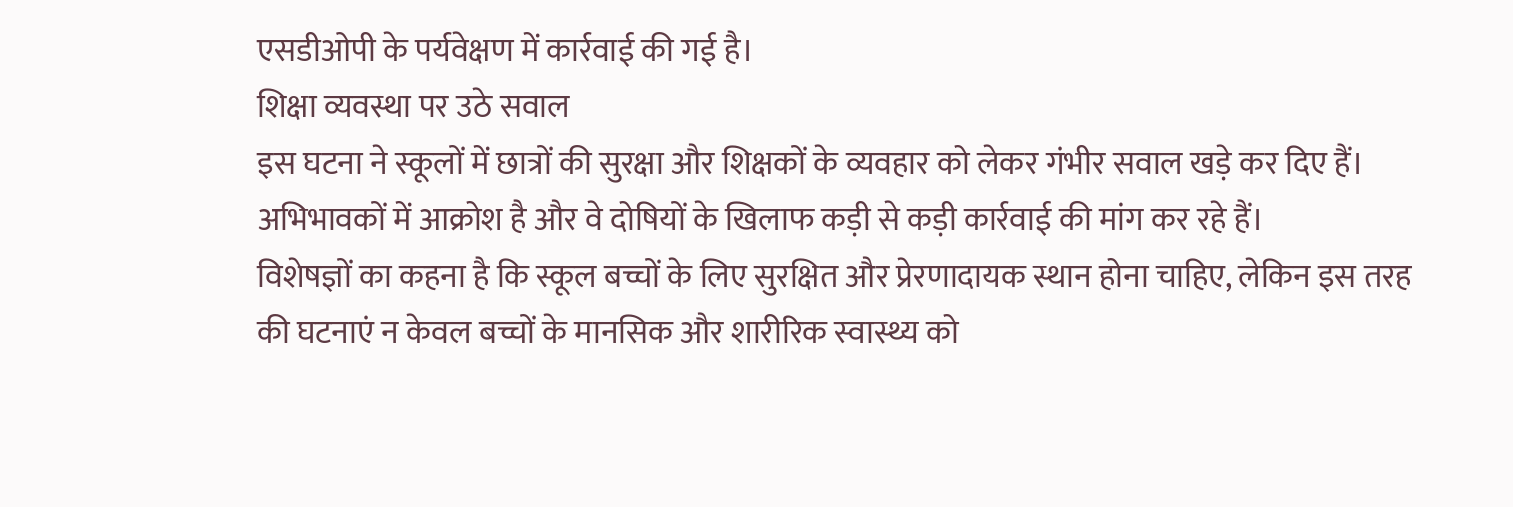एसडीओपी के पर्यवेक्षण में कार्रवाई की गई है।
शिक्षा व्यवस्था पर उठे सवाल
इस घटना ने स्कूलों में छात्रों की सुरक्षा और शिक्षकों के व्यवहार को लेकर गंभीर सवाल खड़े कर दिए हैं।
अभिभावकों में आक्रोश है और वे दोषियों के खिलाफ कड़ी से कड़ी कार्रवाई की मांग कर रहे हैं।
विशेषज्ञों का कहना है कि स्कूल बच्चों के लिए सुरक्षित और प्रेरणादायक स्थान होना चाहिए, लेकिन इस तरह की घटनाएं न केवल बच्चों के मानसिक और शारीरिक स्वास्थ्य को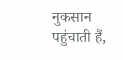नुकसान पहुंचाती हैं,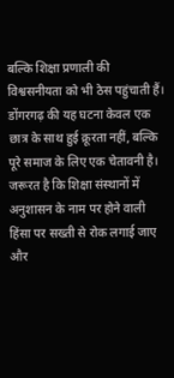बल्कि शिक्षा प्रणाली की विश्वसनीयता को भी ठेस पहुंचाती हैं।
डोंगरगढ़ की यह घटना केवल एक छात्र के साथ हुई क्रूरता नहीं, बल्कि पूरे समाज के लिए एक चेतावनी है। जरूरत है कि शिक्षा संस्थानों में अनुशासन के नाम पर होने वाली हिंसा पर सख्ती से रोक लगाई जाए और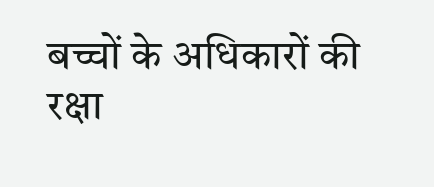बच्चों के अधिकारों की रक्षा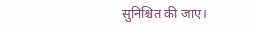सुनिश्चित की जाए।